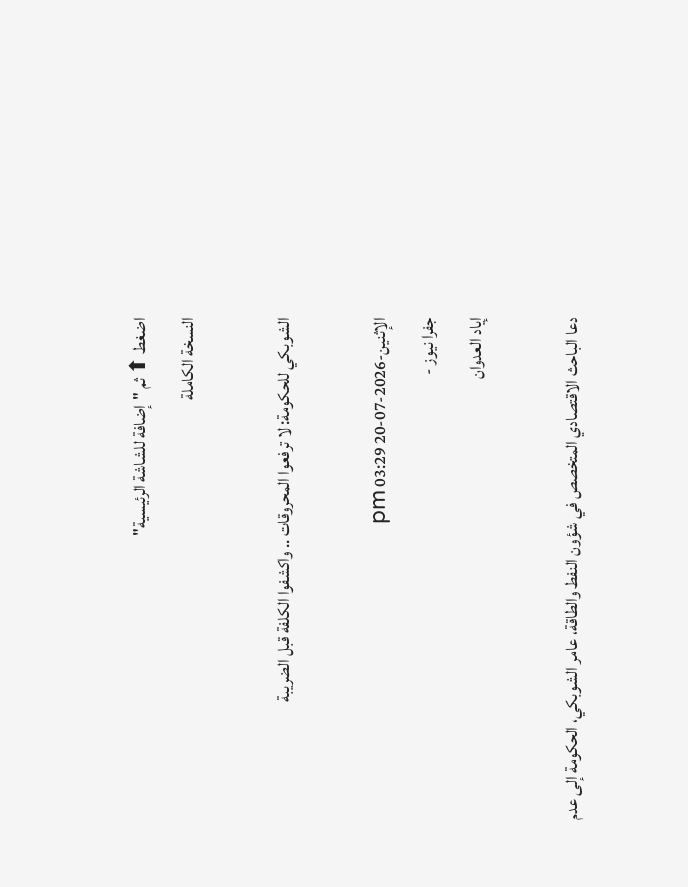اضغط ⬆ ثم "إضافة للشاشة الرئيسية"
النسخة الكاملة

الشوبكي للحكومة: لا ترفعوا المحروقات .. واكشفوا الكلفة قبل الضريبة

الإثنين-2026-07-20 03:29 pm
جفرا نيوز -
إياد العدوان

دعا الباحث الاقتصادي المتخصص في شؤون النفط والطاقة، عامر الشوبكي، الحكومة إلى عدم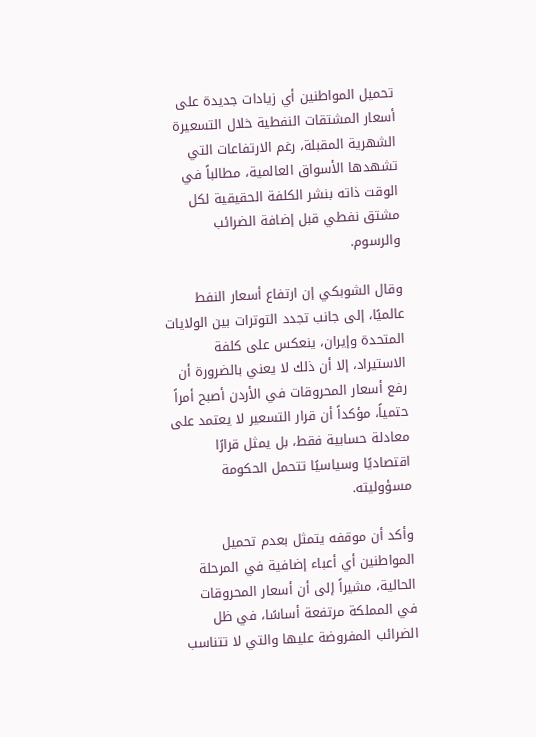تحميل المواطنين أي زيادات جديدة على أسعار المشتقات النفطية خلال التسعيرة الشهرية المقبلة، رغم الارتفاعات التي تشهدها الأسواق العالمية، مطالباً في الوقت ذاته بنشر الكلفة الحقيقية لكل مشتق نفطي قبل إضافة الضرائب والرسوم.

وقال الشوبكي إن ارتفاع أسعار النفط عالميًا، إلى جانب تجدد التوترات بين الولايات المتحدة وإيران، ينعكس على كلفة الاستيراد، إلا أن ذلك لا يعني بالضرورة أن رفع أسعار المحروقات في الأردن أصبح أمراً حتمياً، مؤكداً أن قرار التسعير لا يعتمد على معادلة حسابية فقط، بل يمثل قرارًا اقتصاديًا وسياسيًا تتحمل الحكومة مسؤوليته.

وأكد أن موقفه يتمثل بعدم تحميل المواطنين أي أعباء إضافية في المرحلة الحالية، مشيراً إلى أن أسعار المحروقات في المملكة مرتفعة أساسًا، في ظل الضرائب المفروضة عليها والتي لا تتناسب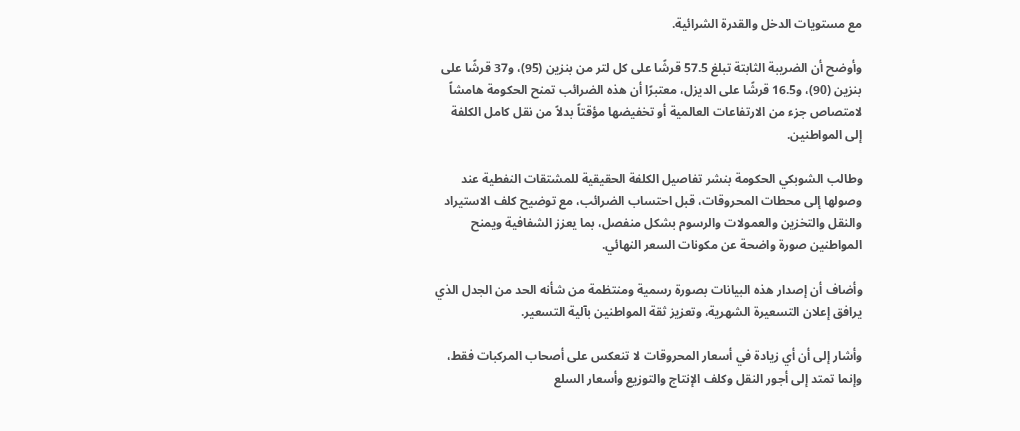مع مستويات الدخل والقدرة الشرائية.

وأوضح أن الضريبة الثابتة تبلغ 57.5 قرشًا على كل لتر من بنزين (95)، و37 قرشًا على بنزين (90)، و16.5 قرشًا على الديزل، معتبرًا أن هذه الضرائب تمنح الحكومة هامشاً لامتصاص جزء من الارتفاعات العالمية أو تخفيضها مؤقتاً بدلاً من نقل كامل الكلفة إلى المواطنين.

وطالب الشوبكي الحكومة بنشر تفاصيل الكلفة الحقيقية للمشتقات النفطية عند وصولها إلى محطات المحروقات، قبل احتساب الضرائب، مع توضيح كلف الاستيراد والنقل والتخزين والعمولات والرسوم بشكل منفصل، بما يعزز الشفافية ويمنح المواطنين صورة واضحة عن مكونات السعر النهائي.

وأضاف أن إصدار هذه البيانات بصورة رسمية ومنتظمة من شأنه الحد من الجدل الذي يرافق إعلان التسعيرة الشهرية، وتعزيز ثقة المواطنين بآلية التسعير.

وأشار إلى أن أي زيادة في أسعار المحروقات لا تنعكس على أصحاب المركبات فقط، وإنما تمتد إلى أجور النقل وكلف الإنتاج والتوزيع وأسعار السلع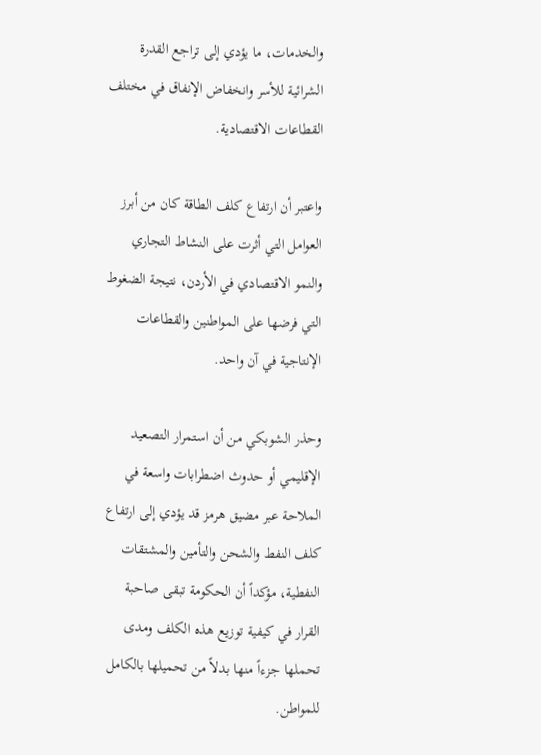والخدمات، ما يؤدي إلى تراجع القدرة الشرائية للأسر وانخفاض الإنفاق في مختلف القطاعات الاقتصادية.

واعتبر أن ارتفاع كلف الطاقة كان من أبرز العوامل التي أثرت على النشاط التجاري والنمو الاقتصادي في الأردن، نتيجة الضغوط التي فرضها على المواطنين والقطاعات الإنتاجية في آن واحد.

وحذر الشوبكي من أن استمرار التصعيد الإقليمي أو حدوث اضطرابات واسعة في الملاحة عبر مضيق هرمز قد يؤدي إلى ارتفاع كلف النفط والشحن والتأمين والمشتقات النفطية، مؤكداً أن الحكومة تبقى صاحبة القرار في كيفية توزيع هذه الكلف ومدى تحملها جزءاً منها بدلاً من تحميلها بالكامل للمواطن.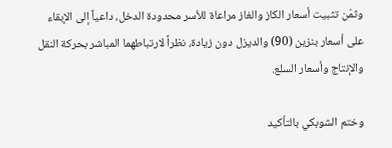وثمّن تثبيت أسعار الكاز والغاز مراعاة للأسر محدودة الدخل، داعياً إلى الإبقاء على أسعار بنزين (90) والديزل دون زيادة، نظراً لارتباطهما المباشر بحركة النقل والإنتاج وأسعار السلع.

وختم الشوبكي بالتأكيد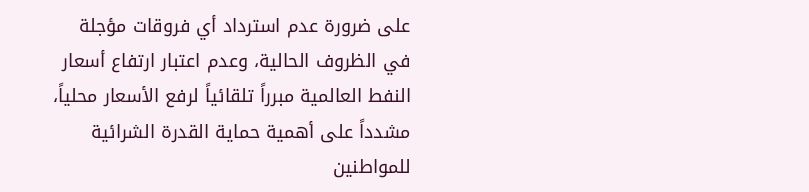على ضرورة عدم استرداد أي فروقات مؤجلة في الظروف الحالية، وعدم اعتبار ارتفاع أسعار النفط العالمية مبرراً تلقائياً لرفع الأسعار محلياً، مشدداً على أهمية حماية القدرة الشرائية للمواطنين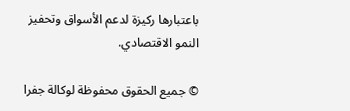باعتبارها ركيزة لدعم الأسواق وتحفيز النمو الاقتصادي.

© جميع الحقوق محفوظة لوكالة جفرا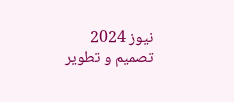نيوز 2024
تصميم و تطوير